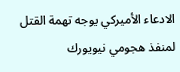الادعاء الأميركي يوجه تهمة القتل لمنفذ هجومي نيويورك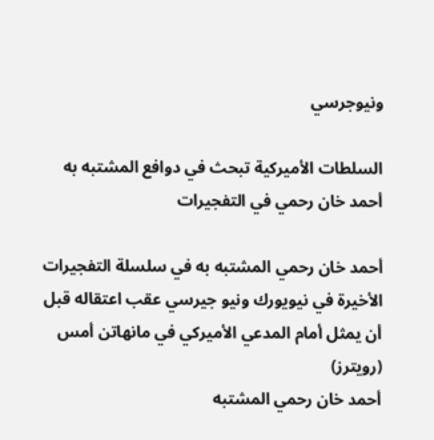ونيوجرسي

السلطات الأميركية تبحث في دوافع المشتبه به أحمد خان رحمي في التفجيرات

أحمد خان رحمي المشتبه به في سلسلة التفجيرات الأخيرة في نيويورك ونيو جيرسي عقب اعتقاله قبل أن يمثل أمام المدعي الأميركي في مانهاتن أمس (رويترز)
أحمد خان رحمي المشتبه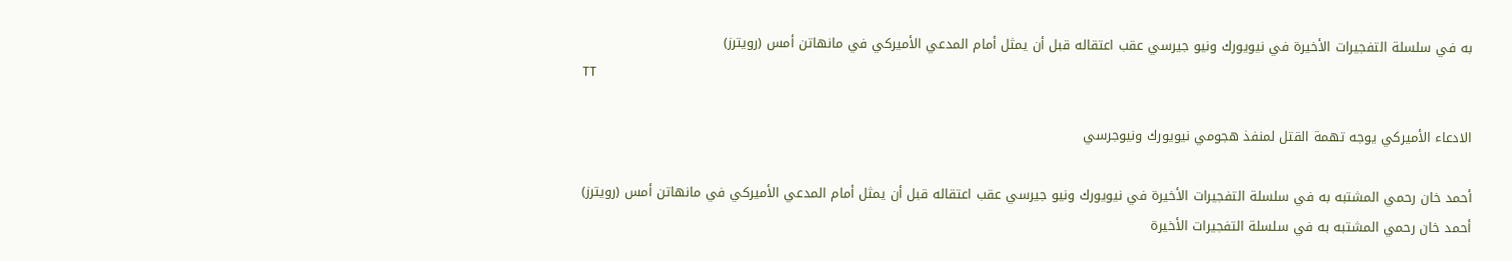به في سلسلة التفجيرات الأخيرة في نيويورك ونيو جيرسي عقب اعتقاله قبل أن يمثل أمام المدعي الأميركي في مانهاتن أمس (رويترز)
TT

الادعاء الأميركي يوجه تهمة القتل لمنفذ هجومي نيويورك ونيوجرسي

أحمد خان رحمي المشتبه به في سلسلة التفجيرات الأخيرة في نيويورك ونيو جيرسي عقب اعتقاله قبل أن يمثل أمام المدعي الأميركي في مانهاتن أمس (رويترز)
أحمد خان رحمي المشتبه به في سلسلة التفجيرات الأخيرة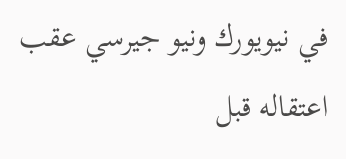في نيويورك ونيو جيرسي عقب اعتقاله قبل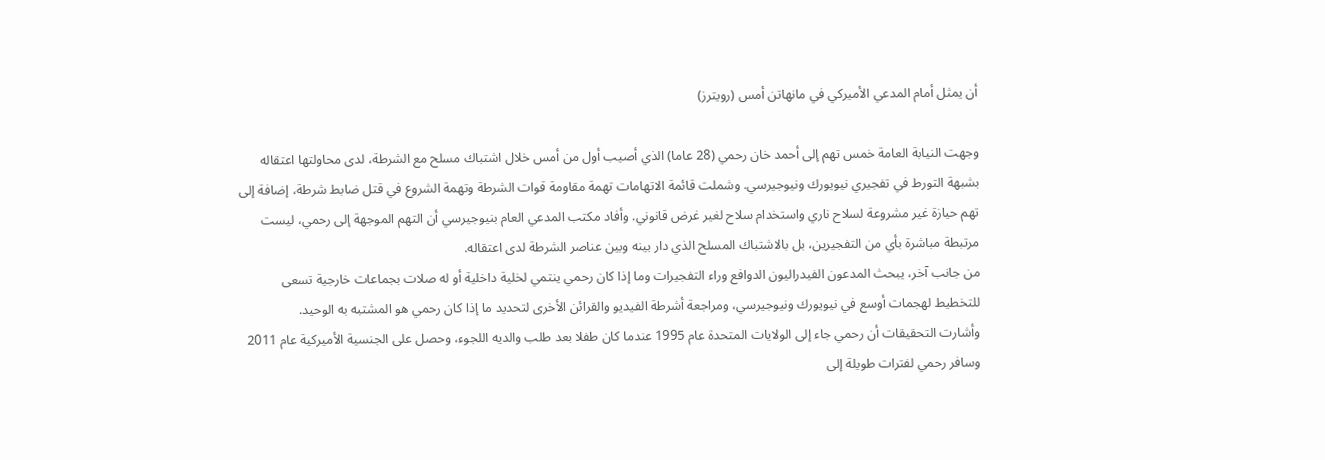أن يمثل أمام المدعي الأميركي في مانهاتن أمس (رويترز)

وجهت النيابة العامة خمس تهم إلى أحمد خان رحمي (28 عاما) الذي أصيب أول من أمس خلال اشتباك مسلح مع الشرطة، لدى محاولتها اعتقاله بشبهة التورط في تفجيري نيويورك ونيوجيرسي. وشملت قائمة الاتهامات تهمة مقاومة قوات الشرطة وتهمة الشروع في قتل ضابط شرطة، إضافة إلى تهم حيازة غير مشروعة لسلاح ناري واستخدام سلاح لغير غرض قانوني. وأفاد مكتب المدعي العام بنيوجيرسي أن التهم الموجهة إلى رحمي، ليست مرتبطة مباشرة بأي من التفجيرين، بل بالاشتباك المسلح الذي دار بينه وبين عناصر الشرطة لدى اعتقاله.
من جانب آخر، يبحث المدعون الفيدراليون الدوافع وراء التفجيرات وما إذا كان رحمي ينتمي لخلية داخلية أو له صلات بجماعات خارجية تسعى للتخطيط لهجمات أوسع في نيويورك ونيوجيرسي، ومراجعة أشرطة الفيديو والقرائن الأخرى لتحديد ما إذا كان رحمي هو المشتبه به الوحيد.
وأشارت التحقيقات أن رحمي جاء إلى الولايات المتحدة عام 1995 عندما كان طفلا بعد طلب والديه اللجوء، وحصل على الجنسية الأميركية عام 2011 وسافر رحمي لفترات طويلة إلى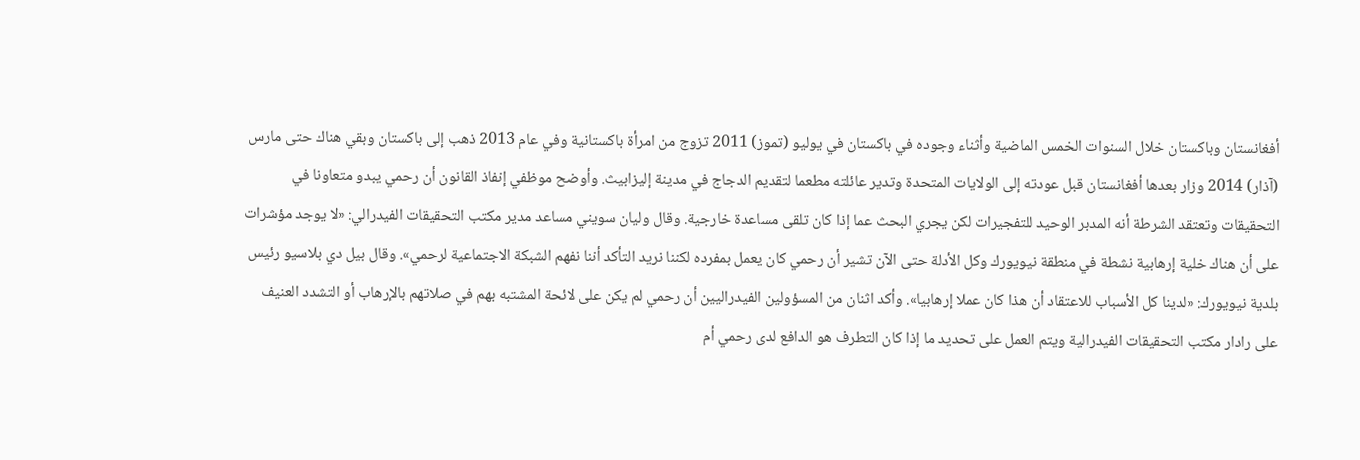أفغانستان وباكستان خلال السنوات الخمس الماضية وأثناء وجوده في باكستان في يوليو (تموز) 2011 تزوج من امرأة باكستانية وفي عام 2013 ذهب إلى باكستان وبقي هناك حتى مارس (آذار) 2014 وزار بعدها أفغانستان قبل عودته إلى الولايات المتحدة وتدير عائلته مطعما لتقديم الدجاج في مدينة إليزابيث. وأوضح موظفي إنفاذ القانون أن رحمي يبدو متعاونا في التحقيقات وتعتقد الشرطة أنه المدبر الوحيد للتفجيرات لكن يجري البحث عما إذا كان تلقى مساعدة خارجية. وقال وليان سويني مساعد مدير مكتب التحقيقات الفيدرالي: «لا يوجد مؤشرات على أن هناك خلية إرهابية نشطة في منطقة نيويورك وكل الأدلة حتى الآن تشير أن رحمي كان يعمل بمفرده لكننا نريد التأكد أننا نفهم الشبكة الاجتماعية لرحمي». وقال بيل دي بلاسيو رئيس بلدية نيويورك: «لدينا كل الأسباب للاعتقاد أن هذا كان عملا إرهابيا». وأكد اثنان من المسؤولين الفيدراليين أن رحمي لم يكن على لائحة المشتبه بهم في صلاتهم بالإرهاب أو التشدد العنيف على رادار مكتب التحقيقات الفيدرالية ويتم العمل على تحديد ما إذا كان التطرف هو الدافع لدى رحمي أم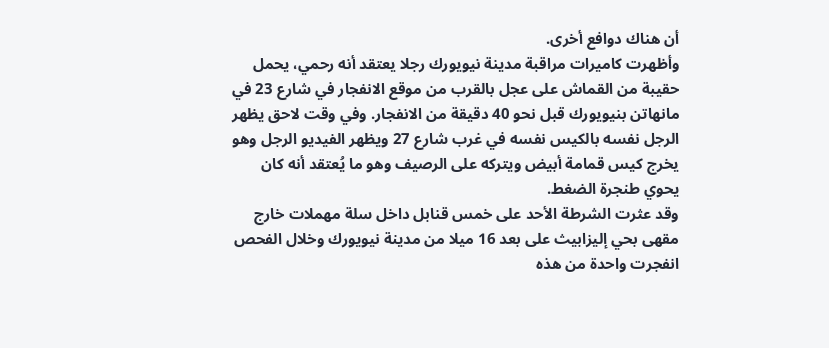أن هناك دوافع أخرى.
وأظهرت كاميرات مراقبة مدينة نيويورك رجلا يعتقد أنه رحمي، يحمل حقيبة من القماش على عجل بالقرب من موقع الانفجار في شارع 23 في مانهاتن بنيويورك قبل نحو 40 دقيقة من الانفجار. وفي وقت لاحق يظهر الرجل نفسه بالكيس نفسه في غرب شارع 27 ويظهر الفيديو الرجل وهو يخرج كيس قمامة أبيض ويتركه على الرصيف وهو ما يُعتقد أنه كان يحوي طنجرة الضغط.
وقد عثرت الشرطة الأحد على خمس قنابل داخل سلة مهملات خارج مقهى بحي إليزابيث على بعد 16 ميلا من مدينة نيويورك وخلال الفحص انفجرت واحدة من هذه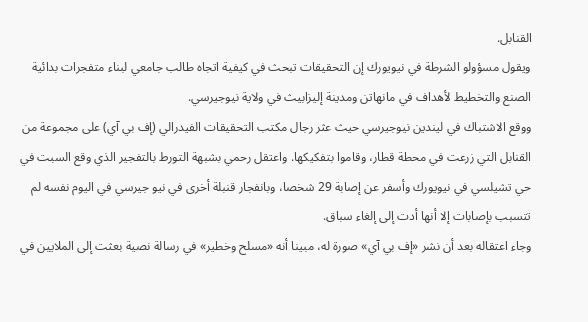القنابل.
ويقول مسؤولو الشرطة في نيويورك إن التحقيقات تبحث في كيفية اتجاه طالب جامعي لبناء متفجرات بدائية الصنع والتخطيط لأهداف في مانهاتن ومدينة إليزابيث في ولاية نيوجيرسي.
ووقع الاشتباك في ليندين نيوجيرسي حيث عثر رجال مكتب التحقيقات الفيدرالي (إف بي آي) على مجموعة من القنابل التي زرعت في محطة قطار، وقاموا بتفكيكها. واعتقل رحمي بشبهة التورط بالتفجير الذي وقع السبت في حي تشيلسي في نيويورك وأسفر عن إصابة 29 شخصا، وبانفجار قنبلة أخرى في نيو جيرسي في اليوم نفسه لم تتسبب بإصابات إلا أنها أدت إلى إلغاء سباق.
وجاء اعتقاله بعد أن نشر «إف بي آي» صورة له، مبينا أنه «مسلح وخطير» في رسالة نصية بعثت إلى الملايين في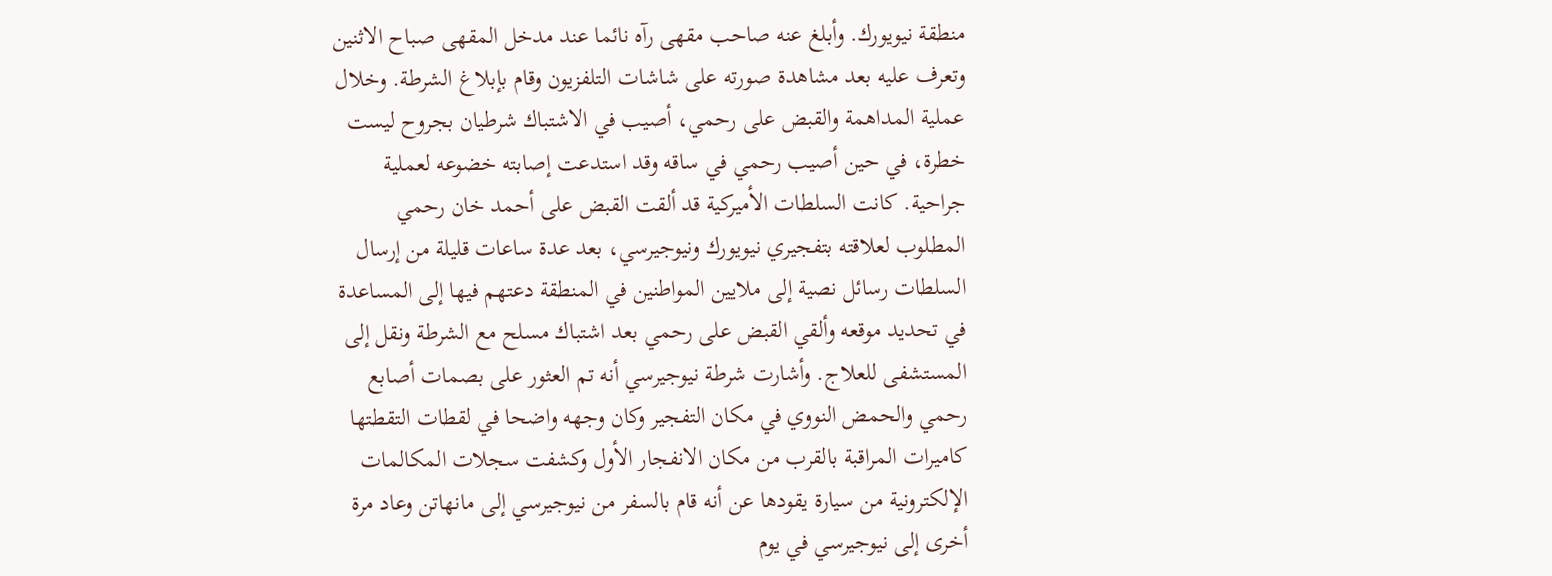منطقة نيويورك. وأبلغ عنه صاحب مقهى رآه نائما عند مدخل المقهى صباح الاثنين وتعرف عليه بعد مشاهدة صورته على شاشات التلفزيون وقام بإبلاغ الشرطة. وخلال عملية المداهمة والقبض على رحمي، أصيب في الاشتباك شرطيان بجروح ليست خطرة، في حين أصيب رحمي في ساقه وقد استدعت إصابته خضوعه لعملية جراحية. كانت السلطات الأميركية قد ألقت القبض على أحمد خان رحمي المطلوب لعلاقته بتفجيري نيويورك ونيوجيرسي، بعد عدة ساعات قليلة من إرسال السلطات رسائل نصية إلى ملايين المواطنين في المنطقة دعتهم فيها إلى المساعدة في تحديد موقعه وألقي القبض على رحمي بعد اشتباك مسلح مع الشرطة ونقل إلى المستشفى للعلاج. وأشارت شرطة نيوجيرسي أنه تم العثور على بصمات أصابع رحمي والحمض النووي في مكان التفجير وكان وجهه واضحا في لقطات التقطتها كاميرات المراقبة بالقرب من مكان الانفجار الأول وكشفت سجلات المكالمات الإلكترونية من سيارة يقودها عن أنه قام بالسفر من نيوجيرسي إلى مانهاتن وعاد مرة أخرى إلى نيوجيرسي في يوم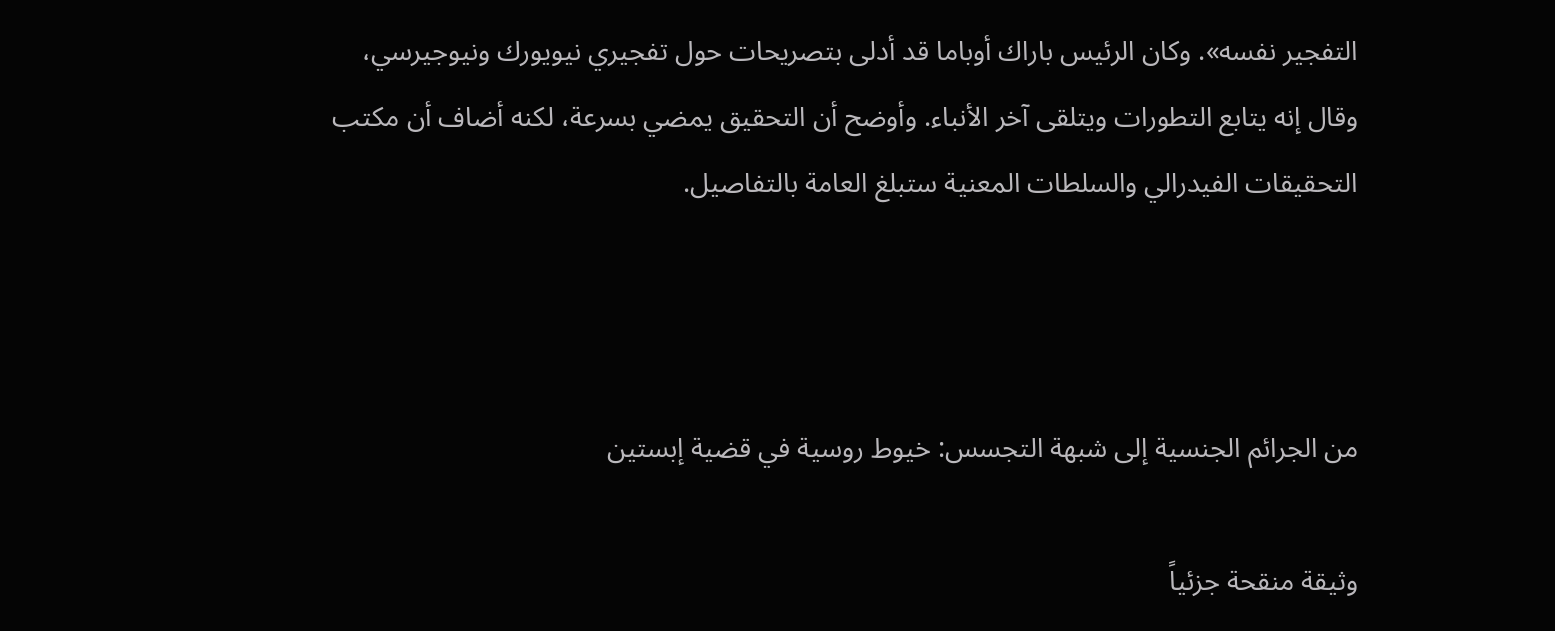التفجير نفسه». وكان الرئيس باراك أوباما قد أدلى بتصريحات حول تفجيري نيويورك ونيوجيرسي، وقال إنه يتابع التطورات ويتلقى آخر الأنباء. وأوضح أن التحقيق يمضي بسرعة، لكنه أضاف أن مكتب التحقيقات الفيدرالي والسلطات المعنية ستبلغ العامة بالتفاصيل.



من الجرائم الجنسية إلى شبهة التجسس: خيوط روسية في قضية إبستين

وثيقة منقحة جزئياً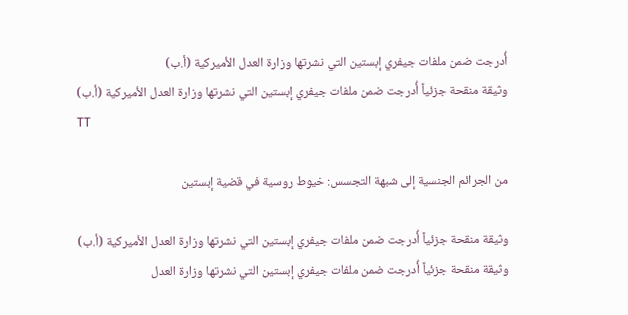أُدرجت ضمن ملفات جيفري إبستين التي نشرتها وزارة العدل الأميركية (أ.ب)
وثيقة منقحة جزئياً أُدرجت ضمن ملفات جيفري إبستين التي نشرتها وزارة العدل الأميركية (أ.ب)
TT

من الجرائم الجنسية إلى شبهة التجسس: خيوط روسية في قضية إبستين

وثيقة منقحة جزئياً أُدرجت ضمن ملفات جيفري إبستين التي نشرتها وزارة العدل الأميركية (أ.ب)
وثيقة منقحة جزئياً أُدرجت ضمن ملفات جيفري إبستين التي نشرتها وزارة العدل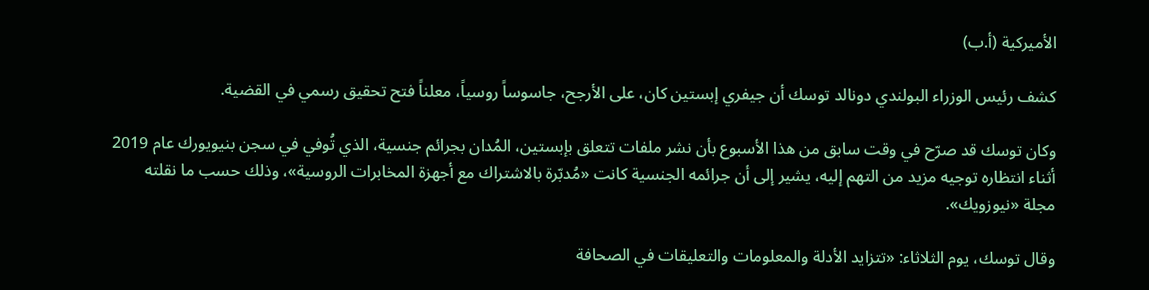الأميركية (أ.ب)

كشف رئيس الوزراء البولندي دونالد توسك أن جيفري إبستين كان، على الأرجح، جاسوساً روسياً، معلناً فتح تحقيق رسمي في القضية.

وكان توسك قد صرّح في وقت سابق من هذا الأسبوع بأن نشر ملفات تتعلق بإبستين، المُدان بجرائم جنسية، الذي تُوفي في سجن بنيويورك عام 2019 أثناء انتظاره توجيه مزيد من التهم إليه، يشير إلى أن جرائمه الجنسية كانت «مُدبّرة بالاشتراك مع أجهزة المخابرات الروسية»، وذلك حسب ما نقلته مجلة «نيوزويك».

وقال توسك، يوم الثلاثاء: «تتزايد الأدلة والمعلومات والتعليقات في الصحافة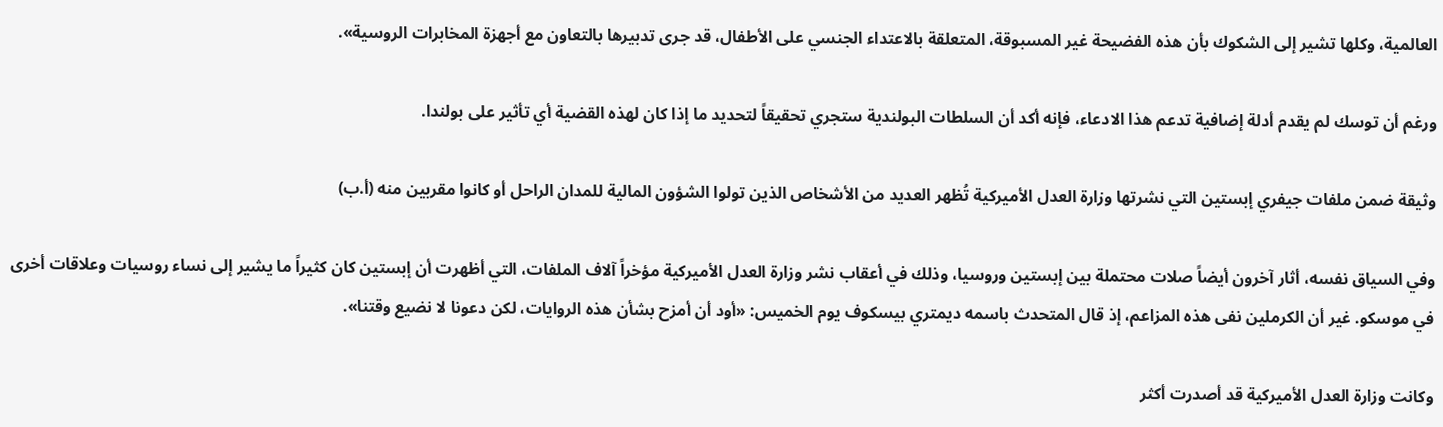العالمية، وكلها تشير إلى الشكوك بأن هذه الفضيحة غير المسبوقة، المتعلقة بالاعتداء الجنسي على الأطفال، قد جرى تدبيرها بالتعاون مع أجهزة المخابرات الروسية».

ورغم أن توسك لم يقدم أدلة إضافية تدعم هذا الادعاء، فإنه أكد أن السلطات البولندية ستجري تحقيقاً لتحديد ما إذا كان لهذه القضية أي تأثير على بولندا.

وثيقة ضمن ملفات جيفري إبستين التي نشرتها وزارة العدل الأميركية تُظهر العديد من الأشخاص الذين تولوا الشؤون المالية للمدان الراحل أو كانوا مقربين منه (أ.ب)

وفي السياق نفسه، أثار آخرون أيضاً صلات محتملة بين إبستين وروسيا، وذلك في أعقاب نشر وزارة العدل الأميركية مؤخراً آلاف الملفات، التي أظهرت أن إبستين كان كثيراً ما يشير إلى نساء روسيات وعلاقات أخرى في موسكو. غير أن الكرملين نفى هذه المزاعم، إذ قال المتحدث باسمه ديمتري بيسكوف يوم الخميس: «أود أن أمزح بشأن هذه الروايات، لكن دعونا لا نضيع وقتنا».

وكانت وزارة العدل الأميركية قد أصدرت أكثر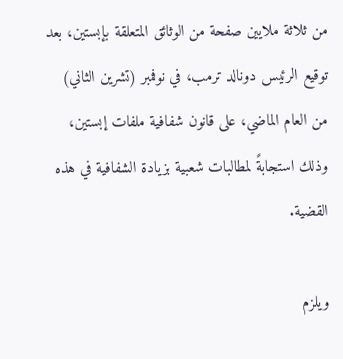من ثلاثة ملايين صفحة من الوثائق المتعلقة بإبستين، بعد توقيع الرئيس دونالد ترمب، في نوفمبر (تشرين الثاني) من العام الماضي، على قانون شفافية ملفات إبستين، وذلك استجابةً لمطالبات شعبية بزيادة الشفافية في هذه القضية.

ويلزم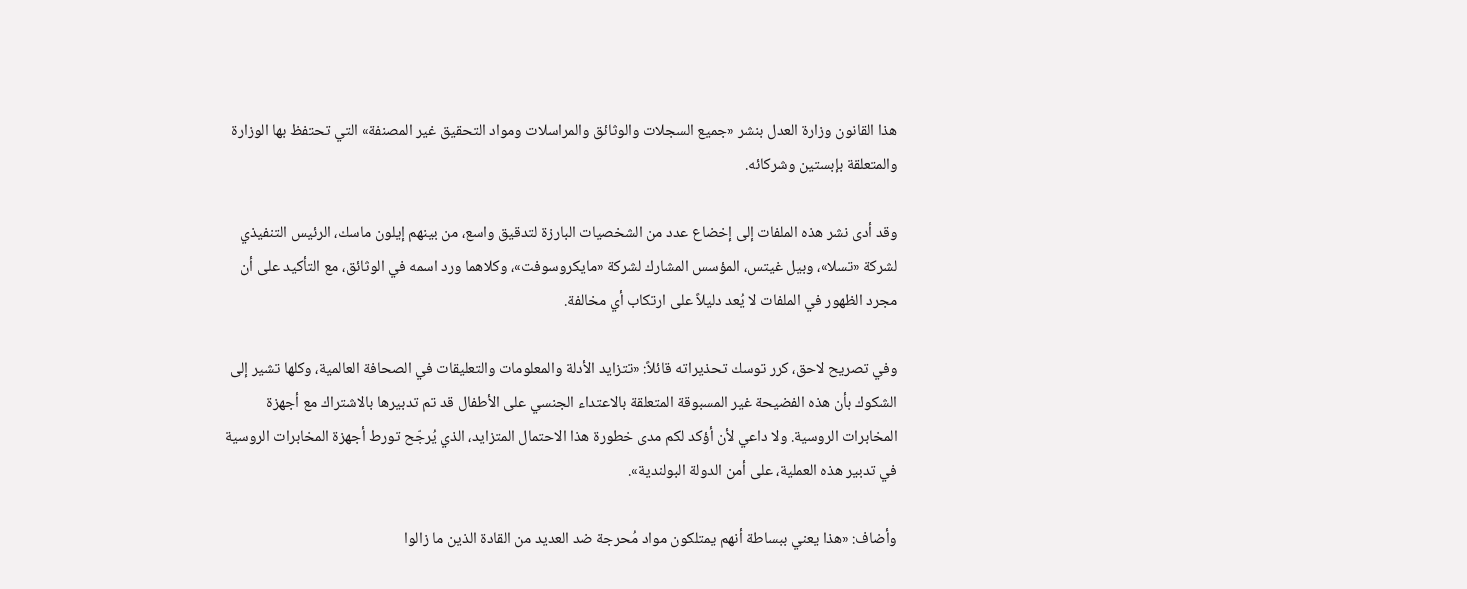هذا القانون وزارة العدل بنشر «جميع السجلات والوثائق والمراسلات ومواد التحقيق غير المصنفة» التي تحتفظ بها الوزارة والمتعلقة بإبستين وشركائه.

وقد أدى نشر هذه الملفات إلى إخضاع عدد من الشخصيات البارزة لتدقيق واسع، من بينهم إيلون ماسك، الرئيس التنفيذي لشركة «تسلا»، وبيل غيتس، المؤسس المشارك لشركة «مايكروسوفت»، وكلاهما ورد اسمه في الوثائق، مع التأكيد على أن مجرد الظهور في الملفات لا يُعد دليلاً على ارتكاب أي مخالفة.

وفي تصريح لاحق، كرر توسك تحذيراته قائلاً: «تتزايد الأدلة والمعلومات والتعليقات في الصحافة العالمية، وكلها تشير إلى الشكوك بأن هذه الفضيحة غير المسبوقة المتعلقة بالاعتداء الجنسي على الأطفال قد تم تدبيرها بالاشتراك مع أجهزة المخابرات الروسية. ولا داعي لأن أؤكد لكم مدى خطورة هذا الاحتمال المتزايد، الذي يُرجّح تورط أجهزة المخابرات الروسية في تدبير هذه العملية، على أمن الدولة البولندية».

وأضاف: «هذا يعني ببساطة أنهم يمتلكون مواد مُحرجة ضد العديد من القادة الذين ما زالوا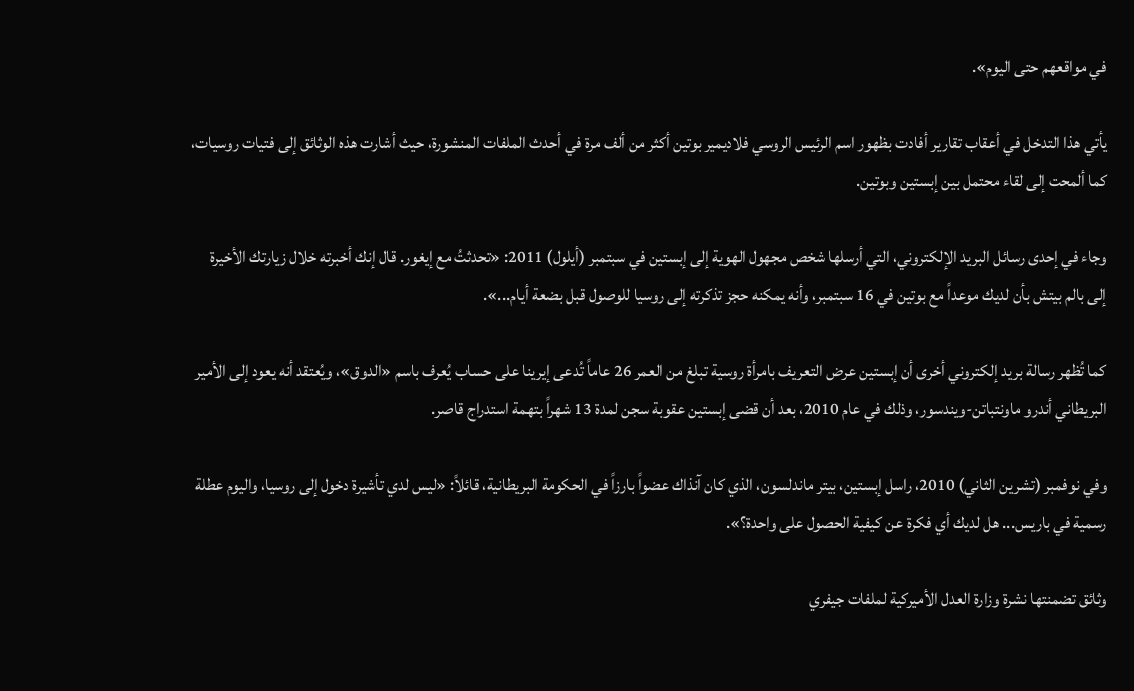في مواقعهم حتى اليوم».

يأتي هذا التدخل في أعقاب تقارير أفادت بظهور اسم الرئيس الروسي فلاديمير بوتين أكثر من ألف مرة في أحدث الملفات المنشورة، حيث أشارت هذه الوثائق إلى فتيات روسيات، كما ألمحت إلى لقاء محتمل بين إبستين وبوتين.

وجاء في إحدى رسائل البريد الإلكتروني، التي أرسلها شخص مجهول الهوية إلى إبستين في سبتمبر (أيلول) 2011: «تحدثتُ مع إيغور. قال إنك أخبرته خلال زيارتك الأخيرة إلى بالم بيتش بأن لديك موعداً مع بوتين في 16 سبتمبر، وأنه يمكنه حجز تذكرته إلى روسيا للوصول قبل بضعة أيام...».

كما تُظهر رسالة بريد إلكتروني أخرى أن إبستين عرض التعريف بامرأة روسية تبلغ من العمر 26 عاماً تُدعى إيرينا على حساب يُعرف باسم «الدوق»، ويُعتقد أنه يعود إلى الأمير البريطاني أندرو ماونتباتن-ويندسور، وذلك في عام 2010، بعد أن قضى إبستين عقوبة سجن لمدة 13 شهراً بتهمة استدراج قاصر.

وفي نوفمبر (تشرين الثاني) 2010، راسل إبستين، بيتر ماندلسون، الذي كان آنذاك عضواً بارزاً في الحكومة البريطانية، قائلاً: «ليس لدي تأشيرة دخول إلى روسيا، واليوم عطلة رسمية في باريس... هل لديك أي فكرة عن كيفية الحصول على واحدة؟».

وثائق تضمنتها نشرة وزارة العدل الأميركية لملفات جيفري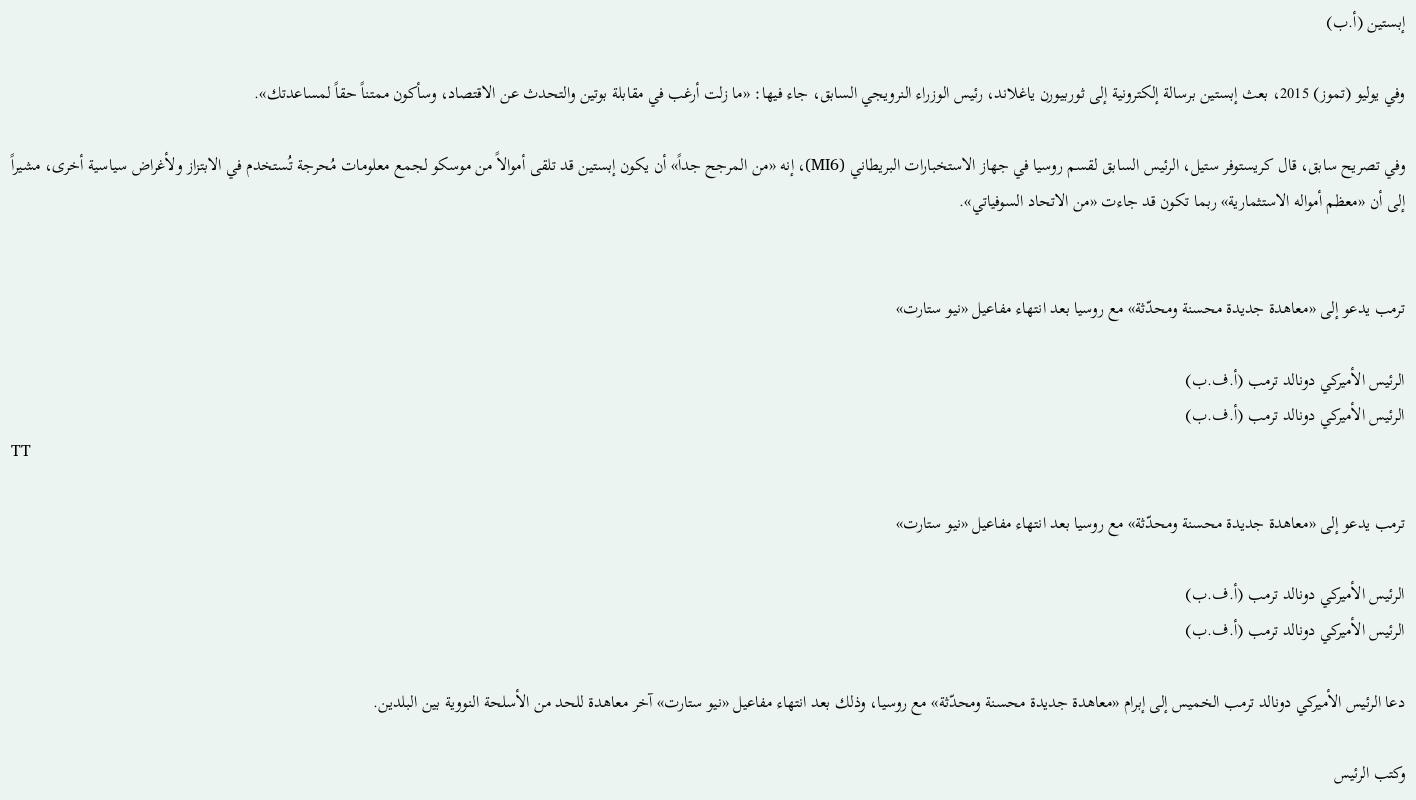إبستين (أ.ب)

وفي يوليو (تموز) 2015، بعث إبستين برسالة إلكترونية إلى ثوربيورن ياغلاند، رئيس الوزراء النرويجي السابق، جاء فيها: «ما زلت أرغب في مقابلة بوتين والتحدث عن الاقتصاد، وسأكون ممتناً حقاً لمساعدتك».

وفي تصريح سابق، قال كريستوفر ستيل، الرئيس السابق لقسم روسيا في جهاز الاستخبارات البريطاني (MI6)، إنه «من المرجح جداً» أن يكون إبستين قد تلقى أموالاً من موسكو لجمع معلومات مُحرجة تُستخدم في الابتزاز ولأغراض سياسية أخرى، مشيراً إلى أن «معظم أمواله الاستثمارية» ربما تكون قد جاءت «من الاتحاد السوفياتي».


ترمب يدعو إلى «معاهدة جديدة محسنة ومحدّثة» مع روسيا بعد انتهاء مفاعيل «نيو ستارت»

الرئيس الأميركي دونالد ترمب (أ.ف.ب)
الرئيس الأميركي دونالد ترمب (أ.ف.ب)
TT

ترمب يدعو إلى «معاهدة جديدة محسنة ومحدّثة» مع روسيا بعد انتهاء مفاعيل «نيو ستارت»

الرئيس الأميركي دونالد ترمب (أ.ف.ب)
الرئيس الأميركي دونالد ترمب (أ.ف.ب)

دعا الرئيس الأميركي دونالد ترمب الخميس إلى إبرام «معاهدة جديدة محسنة ومحدّثة» مع روسيا، وذلك بعد انتهاء مفاعيل «نيو ستارت» آخر معاهدة للحد من الأسلحة النووية بين البلدين.

وكتب الرئيس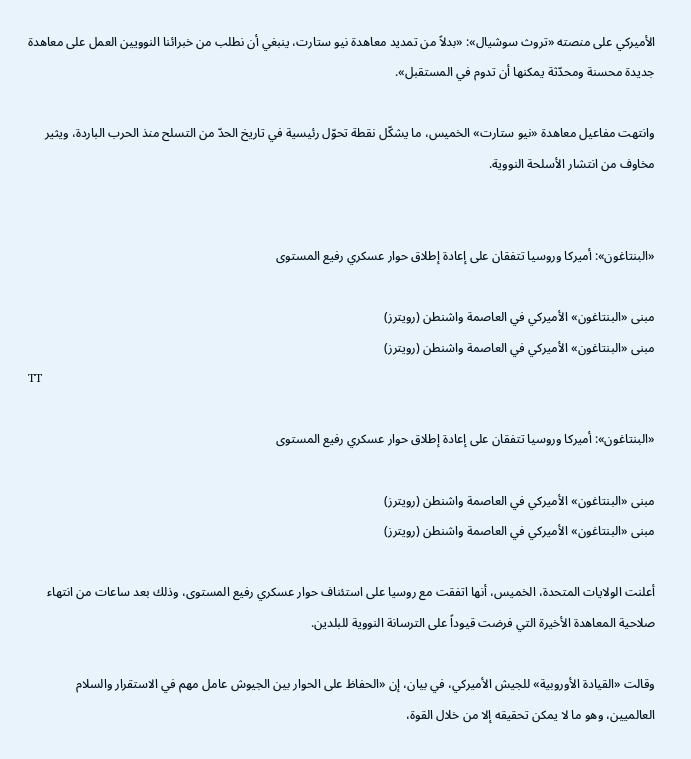الأميركي على منصته «تروث سوشيال»: «بدلاً من تمديد معاهدة نيو ستارت، ينبغي أن نطلب من خبرائنا النوويين العمل على معاهدة جديدة محسنة ومحدّثة يمكنها أن تدوم في المستقبل».

وانتهت مفاعيل معاهدة «نيو ستارت» الخميس، ما يشكّل نقطة تحوّل رئيسية في تاريخ الحدّ من التسلح منذ الحرب الباردة، ويثير مخاوف من انتشار الأسلحة النووية.


«البنتاغون»: أميركا وروسيا تتفقان على إعادة إطلاق حوار عسكري رفيع المستوى

مبنى «البنتاغون» الأميركي في العاصمة واشنطن (رويترز)
مبنى «البنتاغون» الأميركي في العاصمة واشنطن (رويترز)
TT

«البنتاغون»: أميركا وروسيا تتفقان على إعادة إطلاق حوار عسكري رفيع المستوى

مبنى «البنتاغون» الأميركي في العاصمة واشنطن (رويترز)
مبنى «البنتاغون» الأميركي في العاصمة واشنطن (رويترز)

أعلنت الولايات المتحدة، الخميس، أنها اتفقت مع روسيا على استئناف حوار عسكري رفيع المستوى، وذلك بعد ساعات من انتهاء صلاحية المعاهدة الأخيرة التي فرضت قيوداً على الترسانة النووية للبلدين.

وقالت «القيادة الأوروبية» للجيش الأميركي، في بيان، إن «الحفاظ على الحوار بين الجيوش عامل مهم في الاستقرار والسلام العالميين، وهو ما لا يمكن تحقيقه إلا من خلال القوة،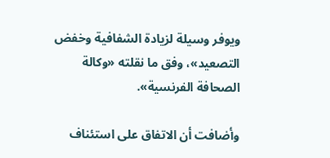ويوفر وسيلة لزيادة الشفافية وخفض التصعيد»، وفق ما نقلته «وكالة الصحافة الفرنسية».

وأضافت أن الاتفاق على استئناف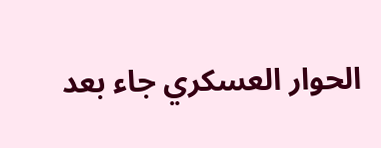الحوار العسكري جاء بعد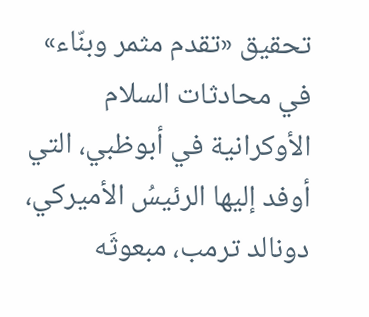تحقيق «تقدم مثمر وبنّاء» في محادثات السلام الأوكرانية في أبوظبي، التي أوفد إليها الرئيسُ الأميركي، دونالد ترمب، مبعوثَه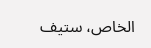الخاص، ستيف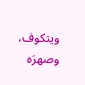ويتكوف، وصهرَه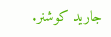جاريد كوشنر.